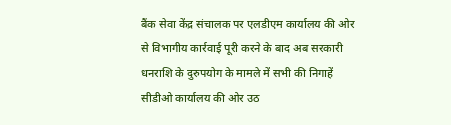बैंक सेवा केंद्र संचालक पर एलडीएम कार्यालय की ओर से विभागीय कार्रवाई पूरी करने के बाद अब सरकारी धनराशि के दुरुपयोग के मामले में सभी की निगाहें सीडीओ कार्यालय की ओर उठ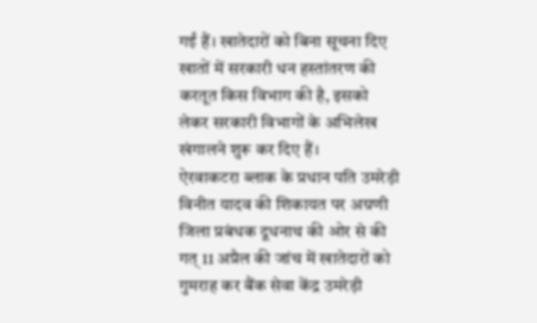गईं हैं। खातेदारों को बिना सूचना दिए खातों में सरकारी धन हस्तांतरण की करतूत किस विभाग की है, इसको लेकर सरकारी विभागों के अभिलेख खंगालने शुरू कर दिए हैं।
ऐरवाकटरा ब्लाक के प्रधान पति उमरेड़ी विनीत यादव की शिकायत पर अग्रणी जिला प्रबंधक दूधनाथ की ओर से की गत् 11 अप्रैल की जांच में खातेदारों को गुमराह कर बैंक सेवा केंद्र उमरेड़ी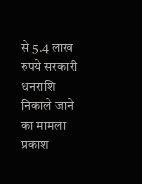से 5.4 लाख रुपये सरकारी धनराशि निकाले जाने का मामला प्रकाश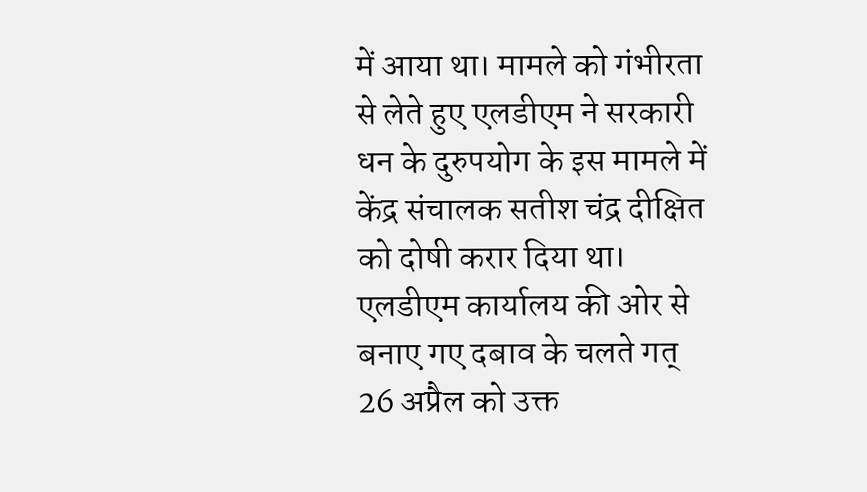में आया था। मामले को गंभीरता से लेते हुए एलडीएम ने सरकारी धन के दुरुपयोग के इस मामले में केंद्र संचालक सतीश चंद्र दीक्षित को दोषी करार दिया था।
एलडीएम कार्यालय की ओर से बनाए गए दबाव के चलते गत् 26 अप्रैल को उक्त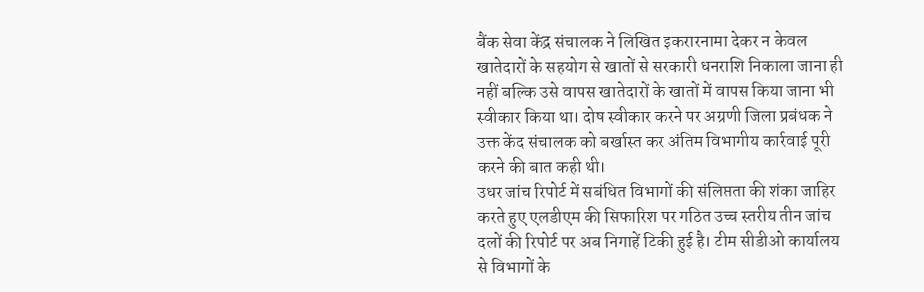बैंक सेवा केंद्र संचालक ने लिखित इकरारनामा देकर न केवल खातेदारों के सहयोग से खातों से सरकारी धनराशि निकाला जाना ही नहीं बल्कि उसे वापस खातेदारों के खातों में वापस किया जाना भी स्वीकार किया था। दोष स्वीकार करने पर अग्रणी जिला प्रबंधक ने उक्त केंद संचालक को बर्खास्त कर अंतिम विभागीय कार्रवाई पूरी करने की बात कही थी।
उधर जांच रिपोर्ट में सबंधित विभागों की संलिप्तता की शंका जाहिर करते हुए एलडीएम की सिफारिश पर गठित उच्च स्तरीय तीन जांच दलों की रिपोर्ट पर अब निगाहें टिकी हुई है। टीम सीडीओ कार्यालय से विभागों के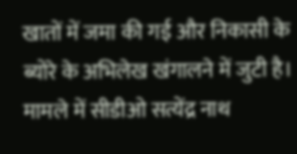खातों में जमा की गई और निकासी के ब्योरे के अभिलेख खंगालने में जुटी है। मामले में सीडीओ सत्येंद्र नाथ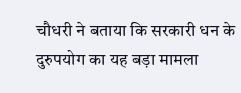चौधरी ने बताया कि सरकारी धन के दुरुपयोग का यह बड़ा मामला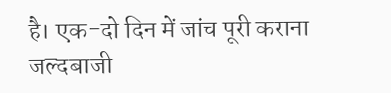है। एक-दो दिन में जांच पूरी कराना जल्दबाजी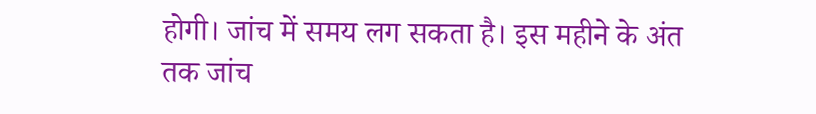होगी। जांच में समय लग सकता है। इस महीने के अंत तक जांच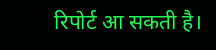रिपोर्ट आ सकती है।